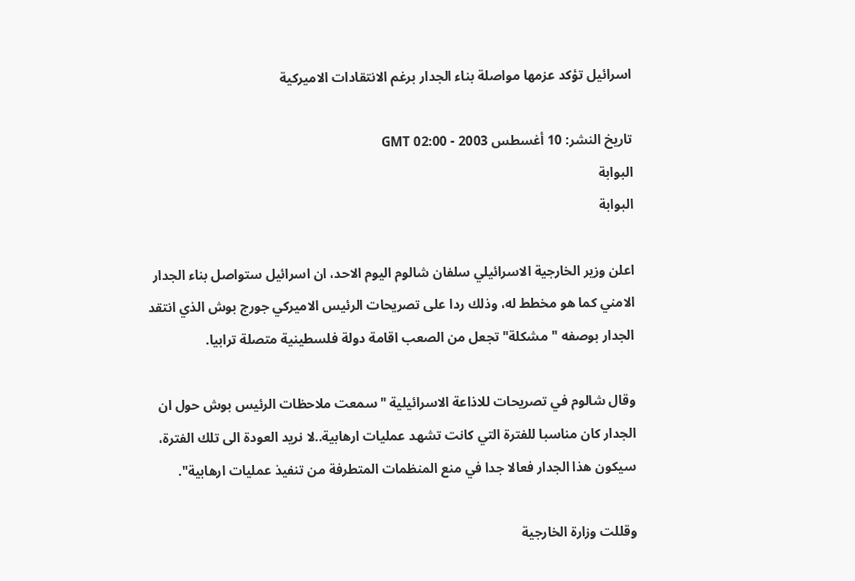اسرائيل تؤكد عزمها مواصلة بناء الجدار برغم الانتقادات الاميركية

تاريخ النشر: 10 أغسطس 2003 - 02:00 GMT
البوابة
البوابة

اعلن وزير الخارجية الاسرائيلي سلفان شالوم اليوم الاحد، ان اسرائيل ستواصل بناء الجدار الامني كما هو مخطط له، وذلك ردا على تصريحات الرئيس الاميركي جورج بوش الذي انتقد الجدار بوصفه "مشكلة" تجعل من الصعب اقامة دولة فلسطينية متصلة ترابيا.

وقال شالوم في تصريحات للاذاعة الاسرائيلية "سمعت ملاحظات الرئيس بوش حول ان الجدار كان مناسبا للفترة التي كانت تشهد عمليات ارهابية..لا نريد العودة الى تلك الفترة، سيكون هذا الجدار فعالا جدا في منع المنظمات المتطرفة من تنفيذ عمليات ارهابية".

وقللت وزارة الخارجية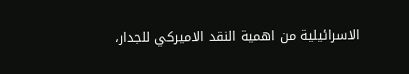الاسرائيلية من اهمية النقد الاميركي للجدار،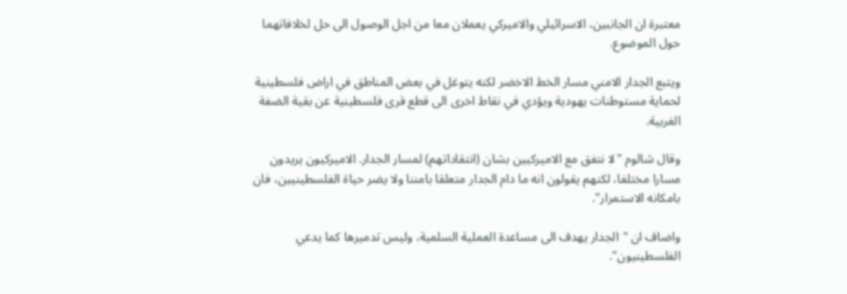معتبرة ان الجانبين، الاسرائيلي والاميركي يعملان معا من اجل الوصول الى حل لخلافاتهما حول الموضوع.

ويتبع الجدار الامني مسار الخط الاخضر لكنه يتوغل في بعض المناطق في اراض فلسطينية لحماية مستوطنات يهودية ويؤدي في نقاط اخرى الى قطع قرى فلسطينية عن بقية الضفة الغربية.

وقال شالوم "لا نتفق مع الاميركيين بشان (انتقاداتهم) لمسار الجدار. الاميركيون يريدون مسارا مختلفا، لكنهم يقولون انه ما دام الجدار متعلقا بامننا ولا يضر حياة الفلسطينيين، فان بامكانه الاستمرار".

واضاف ان "الجدار يهدف الى مساعدة العملية السلمية، وليس تدميرها كما يدعي الفلسطينيون".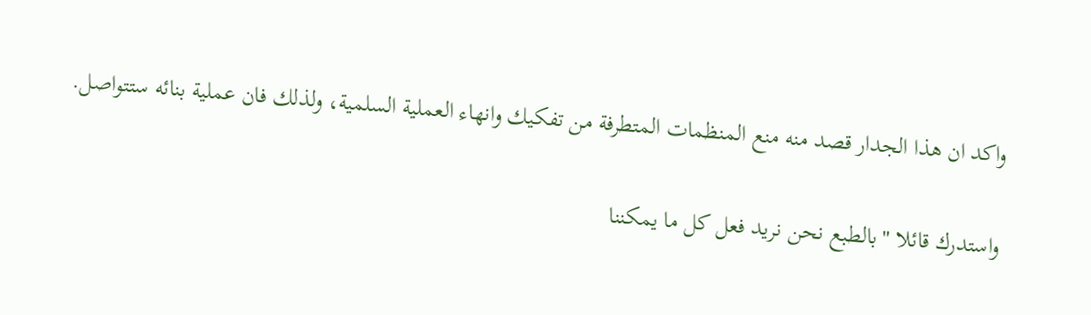واكد ان هذا الجدار قصد منه منع المنظمات المتطرفة من تفكيك وانهاء العملية السلمية، ولذلك فان عملية بنائه ستتواصل.

واستدرك قائلا "بالطبع نحن نريد فعل كل ما يمكننا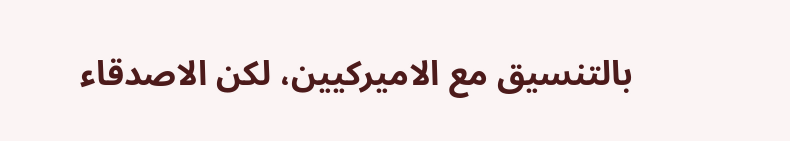بالتنسيق مع الاميركيين، لكن الاصدقاء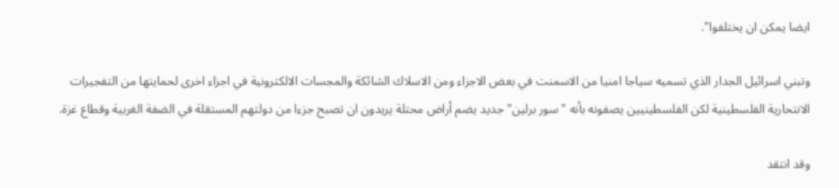ايضا يمكن ان يختلفوا".

وتبني اسرائيل الجدار الذي تسميه سياجا امنيا من الاسمنت في بعض الاجزاء ومن الاسلاك الشائكة والمجسات الالكترونية في اجزاء اخرى لحمايتها من التفجيرات الانتحارية الفلسطينية لكن الفلسطينيين يصفونه بأنه "سور برلين" جديد يضم أراض محتلة يريدون ان تصبح جزءا من دولتهم المستقلة في الضفة الغربية وقطاع غزة.

وقد انتقد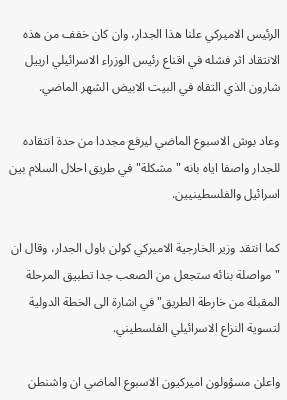الرئيس الاميركي علنا هذا الجدار، وان كان خفف من هذه الانتقاد اثر فشله في اقناع رئيس الوزراء الاسرائيلي ارييل شارون الذي التقاه في البيت الابيض الشهر الماضي.

وعاد بوش الاسبوع الماضي ليرفع مجددا من حدة انتقاده للجدار واصفا اياه بانه "مشكلة" في طريق احلال السلام بين اسرائيل والفلسطينيين.

كما انتقد وزير الخارجية الاميركي كولن باول الجدار، وقال ان "مواصلة بنائه ستجعل من الصعب جدا تطبيق المرحلة المقبلة من خارطة الطريق" في اشارة الى الخطة الدولية لتسوية النزاع الاسرائيلي الفلسطيني.

واعلن مسؤولون اميركيون الاسبوع الماضي ان واشنطن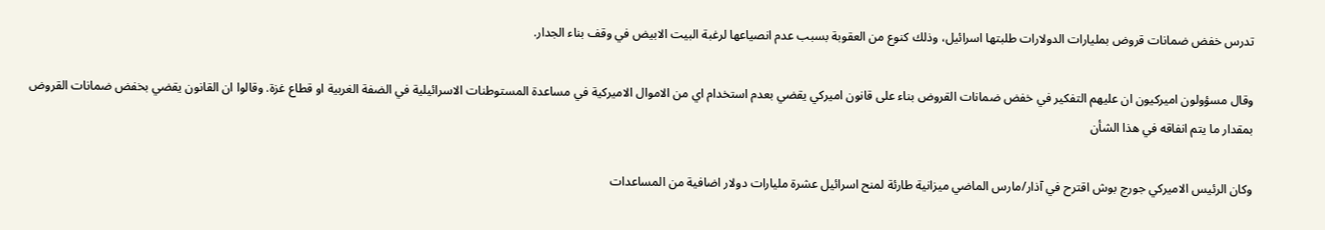تدرس خفض ضمانات قروض بمليارات الدولارات طلبتها اسرائيل، وذلك كنوع من العقوبة بسبب عدم انصياعها لرغبة البيت الابيض في وقف بناء الجدار.

وقال مسؤولون اميركيون ان عليهم التفكير في خفض ضمانات القروض بناء على قانون اميركي يقضي بعدم استخدام اي من الاموال الاميركية في مساعدة المستوطنات الاسرائيلية في الضفة الغربية او قطاع غزة. وقالوا ان القانون يقضي بخفض ضمانات القروض بمقدار ما يتم انفاقه في هذا الشأن

وكان الرئيس الاميركي جورج بوش اقترح في آذار/مارس الماضي ميزانية طارئة لمنح اسرائيل عشرة مليارات دولار اضافية من المساعدات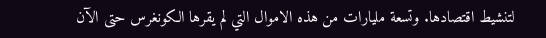لتنشيط اقتصادها. وتسعة مليارات من هذه الاموال التي لم يقرها الكونغرس حتى الآن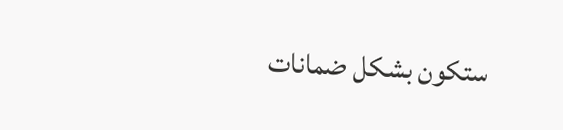ستكون بشكل ضمانات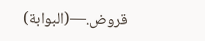قروض.—(البوابة)